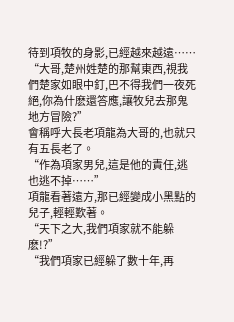待到項牧的身影,已經越來越遠……
“大哥,楚州姓楚的那幫東西,視我們楚家如眼中釘,巴不得我們一夜死絕,你為什麽還答應,讓牧兒去那鬼地方冒險?”
會稱呼大長老項龍為大哥的,也就只有五長老了。
“作為項家男兒,這是他的責任,逃也逃不掉……”
項龍看著遠方,那已經變成小黑點的兒子,輕輕歎著。
“天下之大,我們項家就不能躲麽!?”
“我們項家已經躲了數十年,再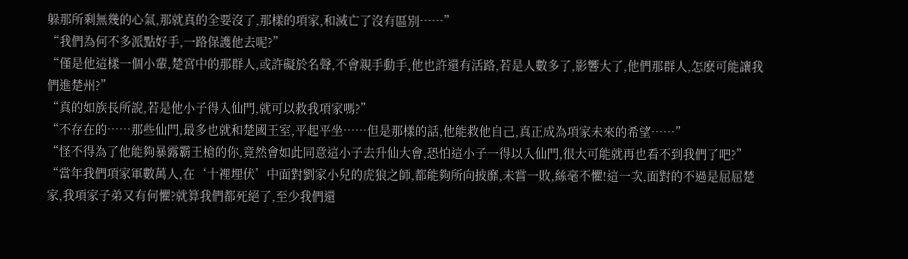躲那所剩無幾的心氣,那就真的全要沒了,那樣的項家,和滅亡了沒有區別……”
“我們為何不多派點好手,一路保護他去呢?”
“僅是他這樣一個小輩,楚宮中的那群人,或許礙於名聲,不會親手動手,他也許還有活路,若是人數多了,影響大了,他們那群人,怎麽可能讓我們進楚州?”
“真的如族長所說,若是他小子得入仙門,就可以救我項家嗎?”
“不存在的……那些仙門,最多也就和楚國王室,平起平坐……但是那樣的話,他能救他自己,真正成為項家未來的希望……”
“怪不得為了他能夠暴露霸王槍的你,竟然會如此同意這小子去升仙大會,恐怕這小子一得以入仙門,很大可能就再也看不到我們了吧?”
“當年我們項家軍數萬人,在‘十裡埋伏’中面對劉家小兒的虎狼之師,都能夠所向披靡,未嘗一敗,絲毫不懼!這一次,面對的不過是屈屈楚家,我項家子弟又有何懼?就算我們都死絕了,至少我們還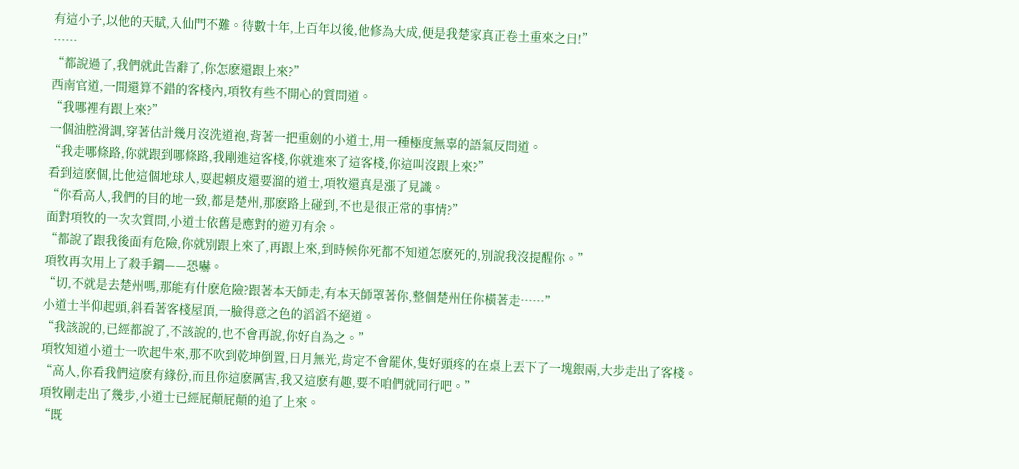有這小子,以他的天賦,入仙門不難。待數十年,上百年以後,他修為大成,便是我楚家真正卷土重來之日!”
……
“都說過了,我們就此告辭了,你怎麽還跟上來?”
西南官道,一間還算不錯的客棧內,項牧有些不開心的質問道。
“我哪裡有跟上來?”
一個油腔滑調,穿著估計幾月沒洗道袍,背著一把重劍的小道士,用一種極度無辜的語氣反問道。
“我走哪條路,你就跟到哪條路,我剛進這客棧,你就進來了這客棧,你這叫沒跟上來?”
看到這麽個,比他這個地球人,耍起賴皮還要溜的道士,項牧還真是漲了見識。
“你看高人,我們的目的地一致,都是楚州,那麽路上碰到,不也是很正常的事情?”
面對項牧的一次次質問,小道士依舊是應對的遊刃有余。
“都說了跟我後面有危險,你就別跟上來了,再跟上來,到時候你死都不知道怎麽死的,別說我沒提醒你。”
項牧再次用上了殺手鐧——恐嚇。
“切,不就是去楚州嗎,那能有什麽危險?跟著本天師走,有本天師罩著你,整個楚州任你橫著走……”
小道士半仰起頭,斜看著客棧屋頂,一臉得意之色的滔滔不絕道。
“我該說的,已經都說了,不該說的,也不會再說,你好自為之。”
項牧知道小道士一吹起牛來,那不吹到乾坤倒置,日月無光,肯定不會罷休,隻好頭疼的在桌上丟下了一塊銀兩,大步走出了客棧。
“高人,你看我們這麽有緣份,而且你這麽厲害,我又這麽有趣,要不咱們就同行吧。”
項牧剛走出了幾步,小道士已經屁顛屁顛的追了上來。
“既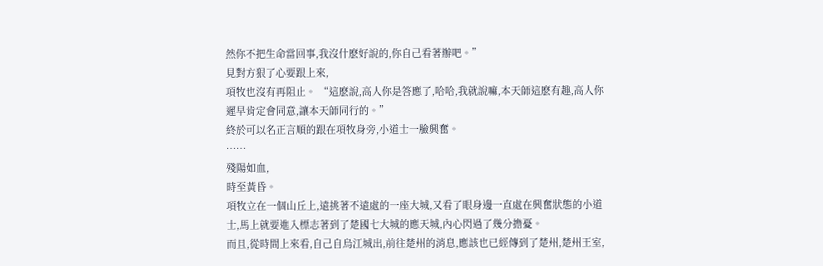然你不把生命當回事,我沒什麽好說的,你自己看著辦吧。”
見對方狠了心要跟上來,
項牧也沒有再阻止。 “這麽說,高人你是答應了,哈哈,我就說嘛,本天師這麽有趣,高人你遲早肯定會同意,讓本天師同行的。”
終於可以名正言順的跟在項牧身旁,小道士一臉興奮。
……
殘陽如血,
時至黃昏。
項牧立在一個山丘上,遠挑著不遠處的一座大城,又看了眼身邊一直處在興奮狀態的小道士,馬上就要進入標志著到了楚國七大城的應天城,內心閃過了幾分擔憂。
而且,從時間上來看,自己自烏江城出,前往楚州的消息,應該也已經傳到了楚州,楚州王室,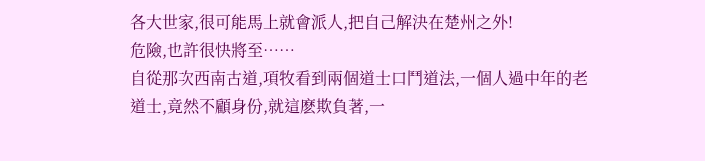各大世家,很可能馬上就會派人,把自己解決在楚州之外!
危險,也許很快將至……
自從那次西南古道,項牧看到兩個道士口鬥道法,一個人過中年的老道士,竟然不顧身份,就這麽欺負著,一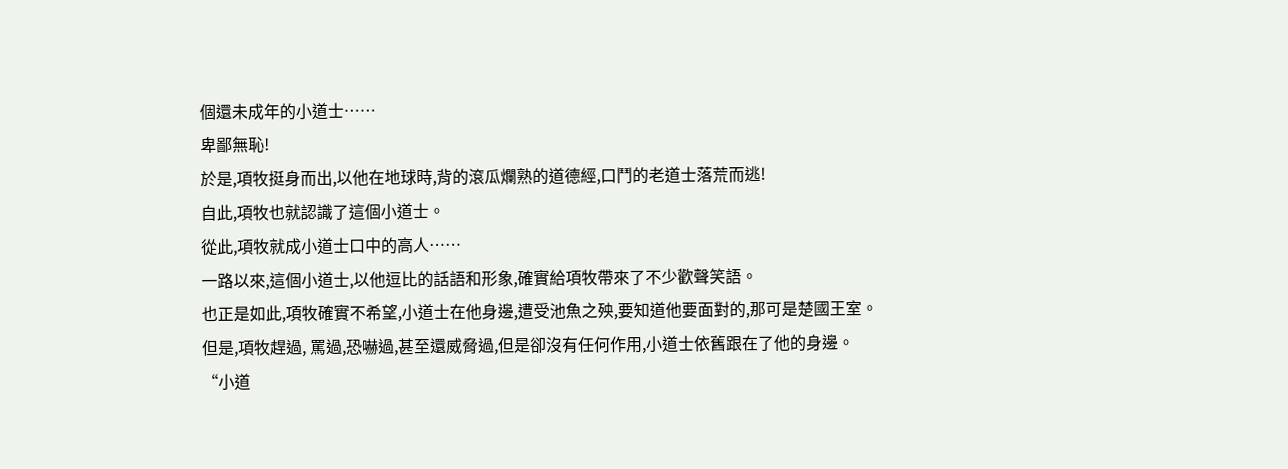個還未成年的小道士……
卑鄙無恥!
於是,項牧挺身而出,以他在地球時,背的滾瓜爛熟的道德經,口鬥的老道士落荒而逃!
自此,項牧也就認識了這個小道士。
從此,項牧就成小道士口中的高人……
一路以來,這個小道士,以他逗比的話語和形象,確實給項牧帶來了不少歡聲笑語。
也正是如此,項牧確實不希望,小道士在他身邊,遭受池魚之殃,要知道他要面對的,那可是楚國王室。
但是,項牧趕過, 罵過,恐嚇過,甚至還威脅過,但是卻沒有任何作用,小道士依舊跟在了他的身邊。
“小道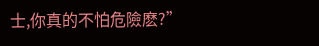士,你真的不怕危險麽?”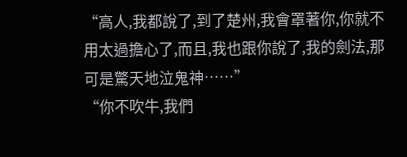“高人,我都說了,到了楚州,我會罩著你,你就不用太過擔心了,而且,我也跟你說了,我的劍法,那可是驚天地泣鬼神……”
“你不吹牛,我們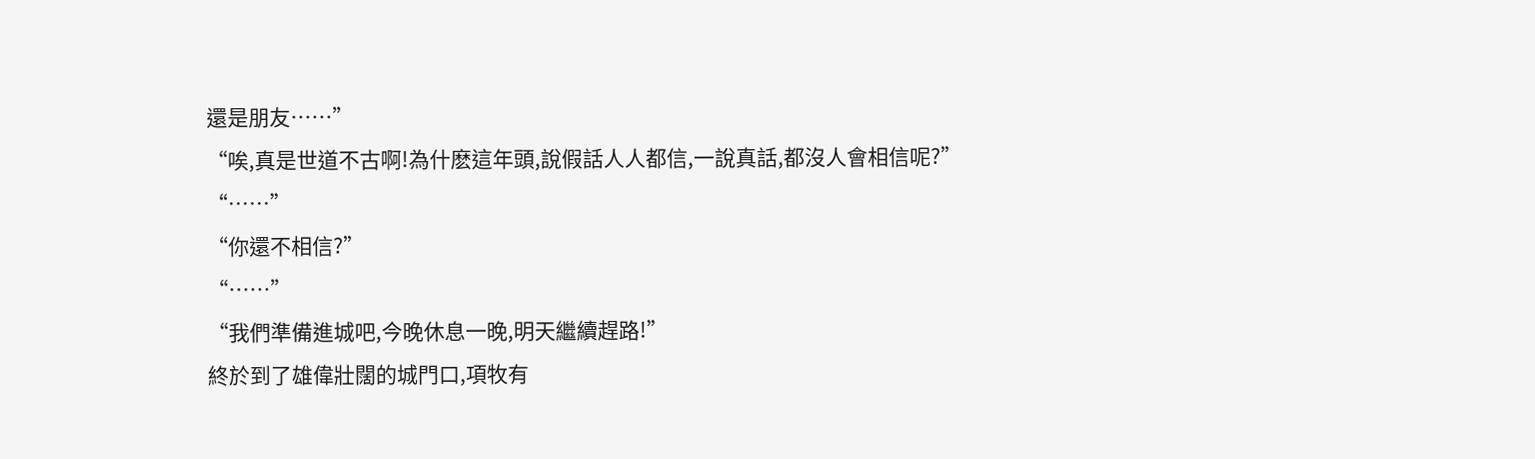還是朋友……”
“唉,真是世道不古啊!為什麽這年頭,說假話人人都信,一說真話,都沒人會相信呢?”
“……”
“你還不相信?”
“……”
“我們準備進城吧,今晚休息一晚,明天繼續趕路!”
終於到了雄偉壯闊的城門口,項牧有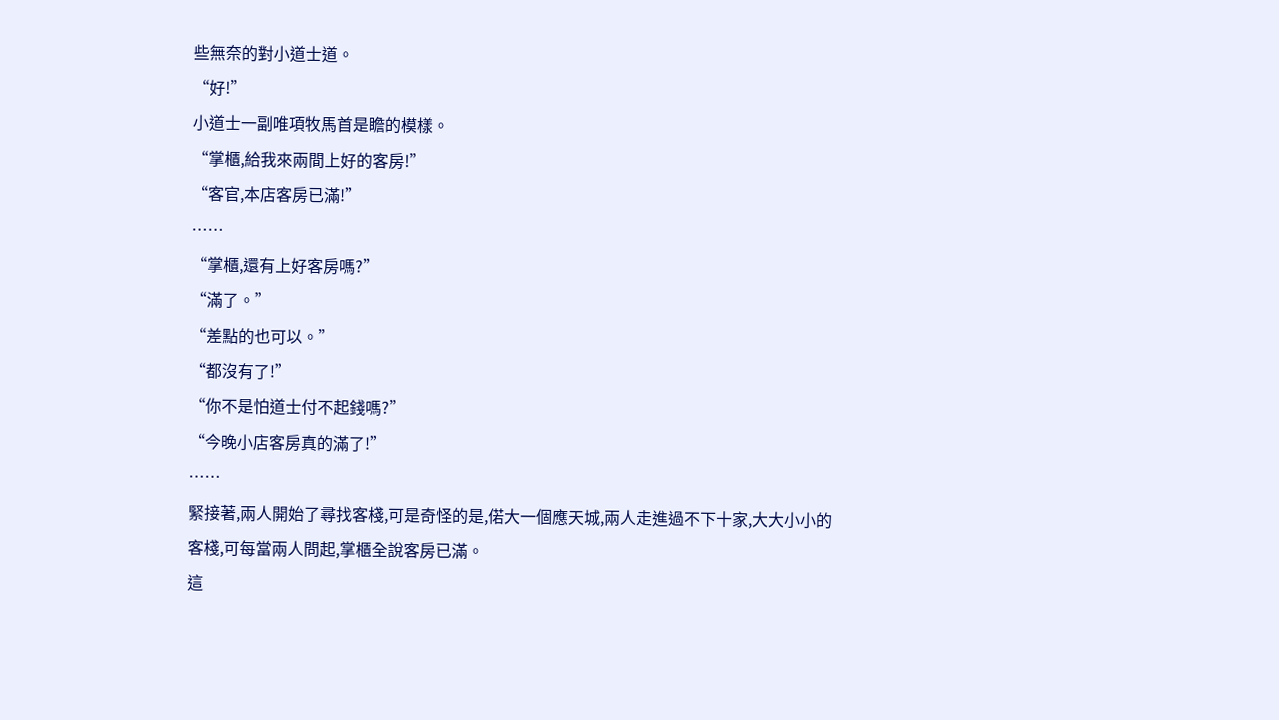些無奈的對小道士道。
“好!”
小道士一副唯項牧馬首是瞻的模樣。
“掌櫃,給我來兩間上好的客房!”
“客官,本店客房已滿!”
……
“掌櫃,還有上好客房嗎?”
“滿了。”
“差點的也可以。”
“都沒有了!”
“你不是怕道士付不起錢嗎?”
“今晚小店客房真的滿了!”
……
緊接著,兩人開始了尋找客棧,可是奇怪的是,偌大一個應天城,兩人走進過不下十家,大大小小的客棧,可每當兩人問起,掌櫃全說客房已滿。
這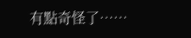有點奇怪了……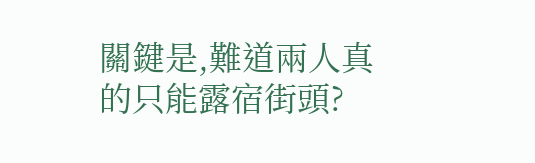關鍵是,難道兩人真的只能露宿街頭?